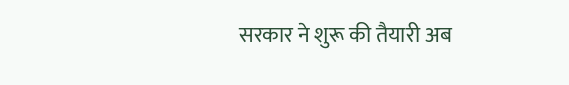सरकार ने शुरू की तैयारी अब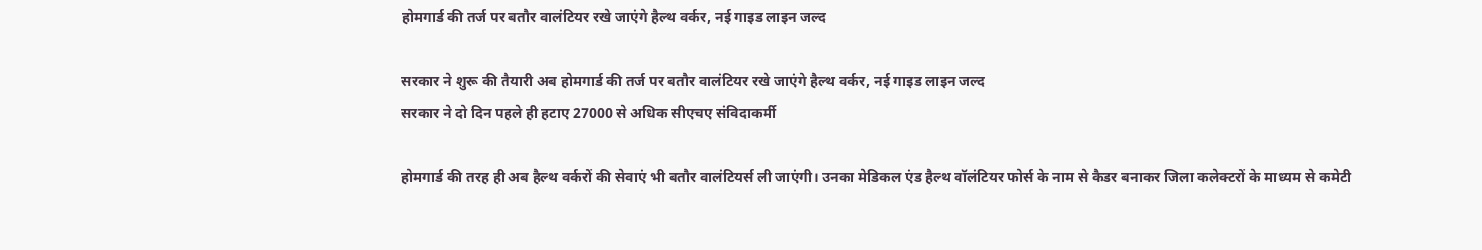होमगार्ड की तर्ज पर बतौर वालंटियर रखे जाएंगे हैल्थ वर्कर, नई गाइड लाइन जल्द

सरकार ने शुरू की तैयारी अब होमगार्ड की तर्ज पर बतौर वालंटियर रखे जाएंगे हैल्थ वर्कर, नई गाइड लाइन जल्द
सरकार ने दो दिन पहले ही हटाए 27000 से अधिक सीएचए संविदाकर्मी

होमगार्ड की तरह ही अब हैल्थ वर्करों की सेवाएं भी बतौर वालंटियर्स ली जाएंगी। उनका मेडिकल एंड हैल्थ वॉलंटियर फोर्स के नाम से कैडर बनाकर जिला कलेक्टरों के माध्यम से कमेटी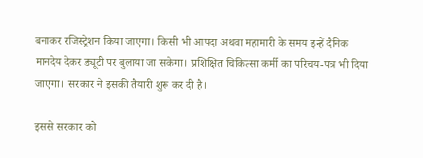बनाकर रजिस्ट्रेशन किया जाएगा। किसी भी आपदा अथवा महामारी के समय इन्हें दैनिक मानदेय देकर ड्यूटी पर बुलाया जा सकेगा। प्रशिक्षित चिकित्सा कर्मी का परिचय-पत्र भी दिया जाएगा। सरकार ने इसकी तैयारी शुरू कर दी है।

इससे सरकार को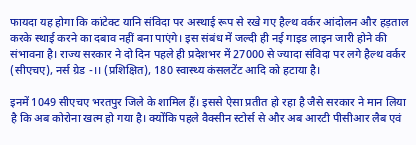फायदा यह होगा कि कांटेक्ट यानि संविदा पर अस्थाई रूप से रखे गए हैल्थ वर्कर आंदोलन और हड़ताल करके स्थाई करने का दबाव नहीं बना पाएंगे। इस संबंध में जल्दी ही नई गाइड लाइन जारी होने की संभावना है। राज्य सरकार ने दो दिन पहले ही प्रदेशभर में 27000 से ज्यादा संविदा पर लगे हैल्थ वर्कर (सीएचए), नर्स ग्रेड -।। (प्रशिक्षित), 180 स्वास्थ्य कंसलटेंट आदि को हटाया है।

इनमें 1049 सीएचए भरतपुर जिले के शामिल हैं। इससे ऐसा प्रतीत हो रहा है जैसे सरकार ने मान लिया है कि अब कोरोना खत्म हो गया है। क्योंकि पहले वैक्सीन स्टोर्स से और अब आरटी पीसीआर लैब एवं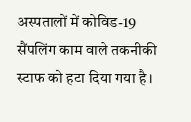अस्पतालों में कोविड-19 सैंपलिंग काम वाले तकनीकी स्टाफ को हटा दिया गया है।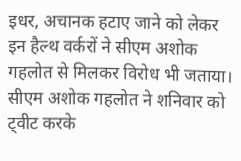इधर, अचानक हटाए जाने को लेकर इन हैल्थ वर्करों ने सीएम अशोक गहलोत से मिलकर विरोध भी जताया। सीएम अशोक गहलोत ने शनिवार को ट्वीट करके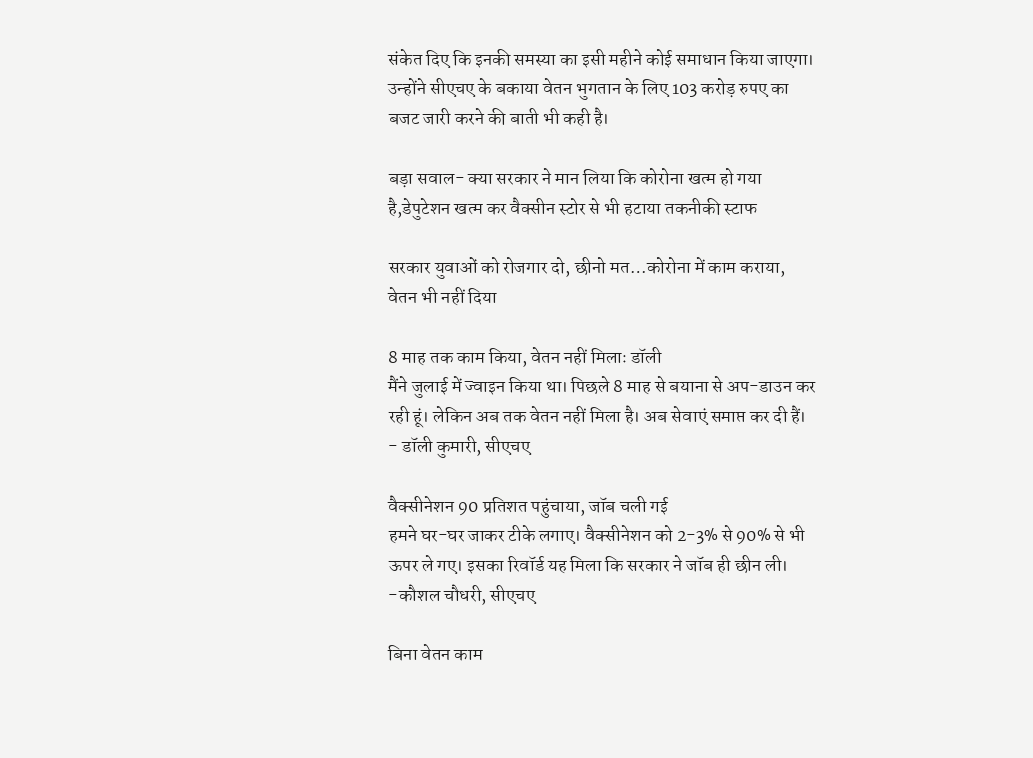संकेत दिए कि इनकी समस्या का इसी महीने कोई समाधान किया जाएगा। उन्होंने सीएचए के बकाया वेतन भुगतान के लिए 103 करोड़ रुपए का बजट जारी करने की बाती भी कही है।

बड़ा सवाल- क्या सरकार ने मान लिया कि कोरोना खत्म हो गया है,डेपुटेशन खत्म कर वैक्सीन स्टोर से भी हटाया तकनीकी स्टाफ

सरकार युवाओं को रोजगार दो, छीनो मत…कोरोना में काम कराया, वेतन भी नहीं दिया

8 माह तक काम किया, वेतन नहीं मिलाः डॉली
मैंने जुलाई में ज्वाइन किया था। पिछले 8 माह से बयाना से अप-डाउन कर रही हूं। लेकिन अब तक वेतन नहीं मिला है। अब सेवाएं समाप्त कर दी हैं। - डॉली कुमारी, सीएचए

वैक्सीनेशन 90 प्रतिशत पहुंचाया, जॉब चली गई
हमने घर-घर जाकर टीके लगाए। वैक्सीनेशन को 2-3% से 90% से भी ऊपर ले गए। इसका रिवॉर्ड यह मिला कि सरकार ने जॉब ही छीन ली। -कौशल चौधरी, सीएचए

बिना वेतन काम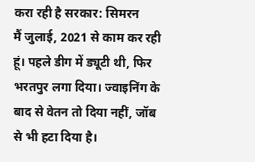करा रही है सरकार: सिमरन
मैं जुलाई, 2021 से काम कर रही हूं। पहले डीग में ड्यूटी थी, फिर भरतपुर लगा दिया। ज्वाइनिंग के बाद से वेतन तो दिया नहीं, जॉब से भी हटा दिया है।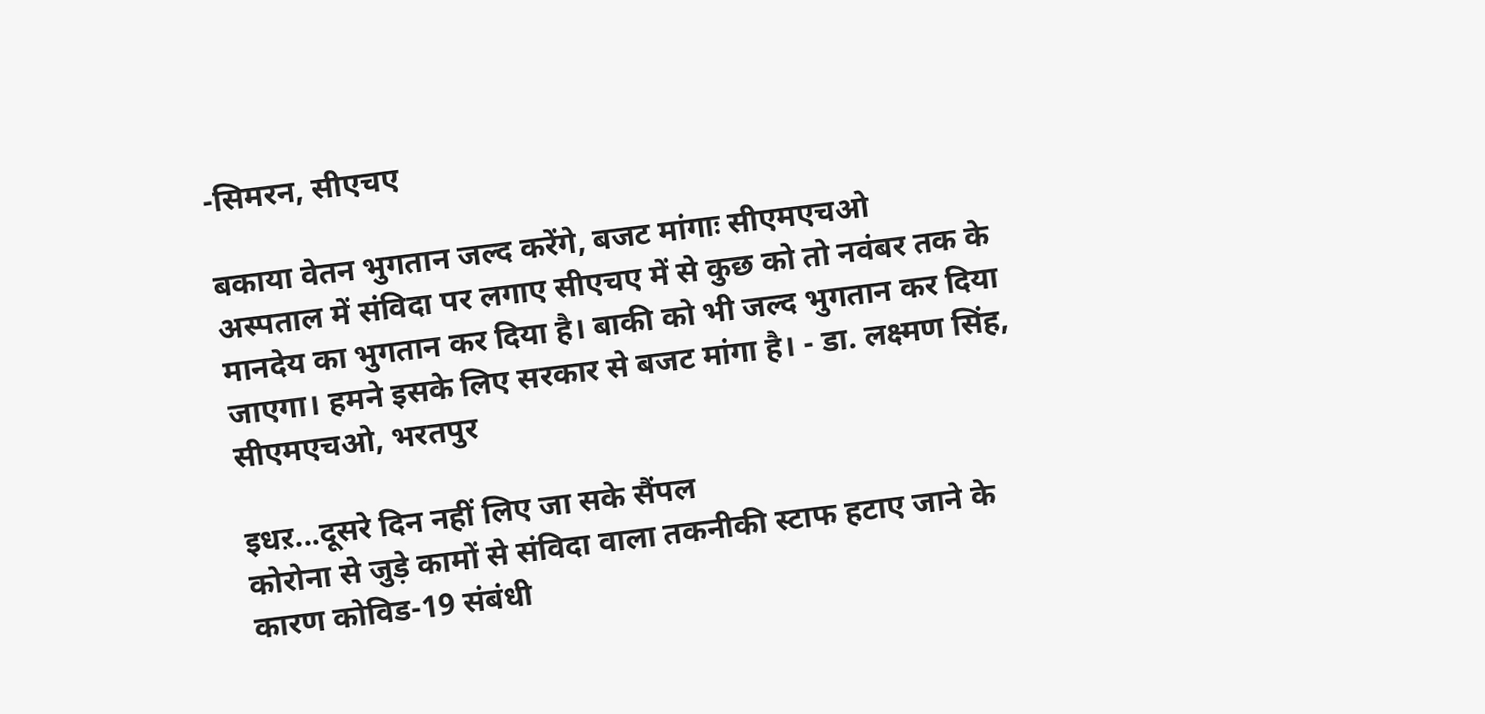-सिमरन, सीएचए

बकाया वेतन भुगतान जल्द करेंगे, बजट मांगाः सीएमएचओ
अस्पताल में संविदा पर लगाए सीएचए में से कुछ को तो नवंबर तक के मानदेय का भुगतान कर दिया है। बाकी को भी जल्द भुगतान कर दिया जाएगा। हमने इसके लिए सरकार से बजट मांगा है। - डा. लक्ष्मण सिंह, सीएमएचओ, भरतपुर

इधऱ...दूसरे दिन नहीं लिए जा सके सैंपल
कोरोना से जुड़े कामों से संविदा वाला तकनीकी स्टाफ हटाए जाने के कारण कोविड-19 संबंधी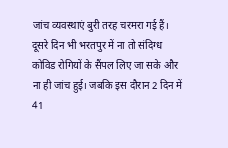जांच व्यवस्थाएं बुरी तरह चरमरा गई हैं। दूसरे दिन भी भरतपुर में ना तो संदिग्ध कोविड रोगियों के सैंपल लिए जा सके और ना ही जांच हुई। जबकि इस दौरान 2 दिन में 41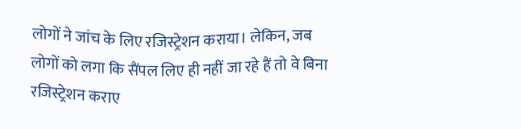लोगों ने जांच के लिए रजिस्ट्रेशन कराया। लेकिन, जब लोगों को लगा कि सैंपल लिए ही नहीं जा रहे हैं तो वे बिना रजिस्ट्रेशन कराए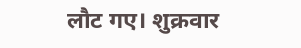लौट गए। शुक्रवार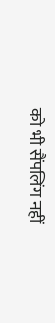को भी सैंपलिंग नहीं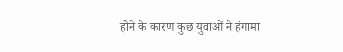होने के कारण कुछ युवाओं ने हंगामा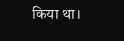किया था।